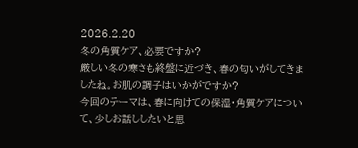2026.2.20
冬の角質ケア、必要ですか?
厳しい冬の寒さも終盤に近づき、春の匂いがしてきましたね。お肌の調子はいかがですか?
今回のテーマは、春に向けての保湿・角質ケアについて、少しお話ししたいと思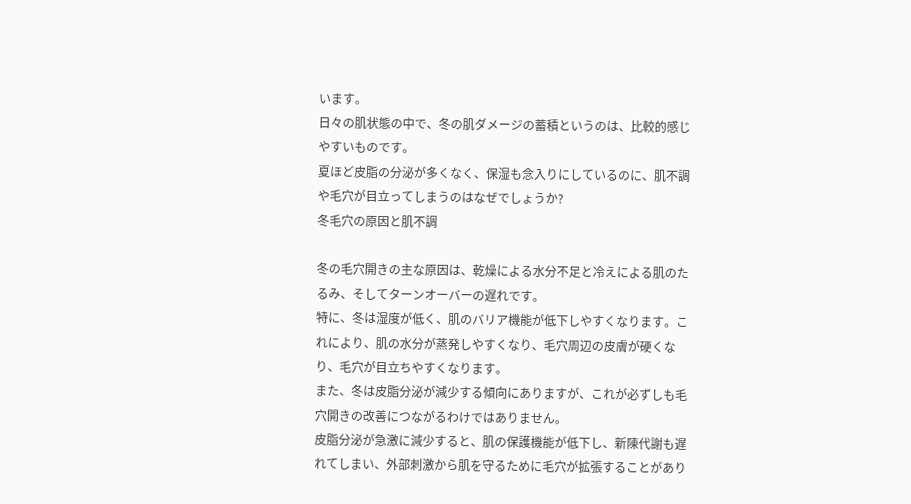います。
日々の肌状態の中で、冬の肌ダメージの蓄積というのは、比較的感じやすいものです。
夏ほど皮脂の分泌が多くなく、保湿も念入りにしているのに、肌不調や毛穴が目立ってしまうのはなぜでしょうか?
冬毛穴の原因と肌不調

冬の毛穴開きの主な原因は、乾燥による水分不足と冷えによる肌のたるみ、そしてターンオーバーの遅れです。
特に、冬は湿度が低く、肌のバリア機能が低下しやすくなります。これにより、肌の水分が蒸発しやすくなり、毛穴周辺の皮膚が硬くなり、毛穴が目立ちやすくなります。
また、冬は皮脂分泌が減少する傾向にありますが、これが必ずしも毛穴開きの改善につながるわけではありません。
皮脂分泌が急激に減少すると、肌の保護機能が低下し、新陳代謝も遅れてしまい、外部刺激から肌を守るために毛穴が拡張することがあり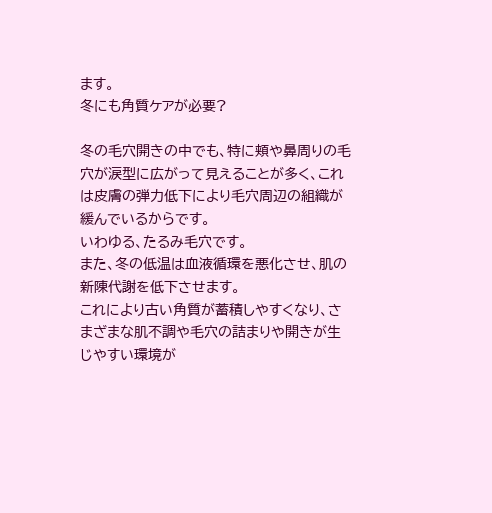ます。
冬にも角質ケアが必要?

冬の毛穴開きの中でも、特に頬や鼻周りの毛穴が涙型に広がって見えることが多く、これは皮膚の弾力低下により毛穴周辺の組織が緩んでいるからです。
いわゆる、たるみ毛穴です。
また、冬の低温は血液循環を悪化させ、肌の新陳代謝を低下させます。
これにより古い角質が蓄積しやすくなり、さまざまな肌不調や毛穴の詰まりや開きが生じやすい環境が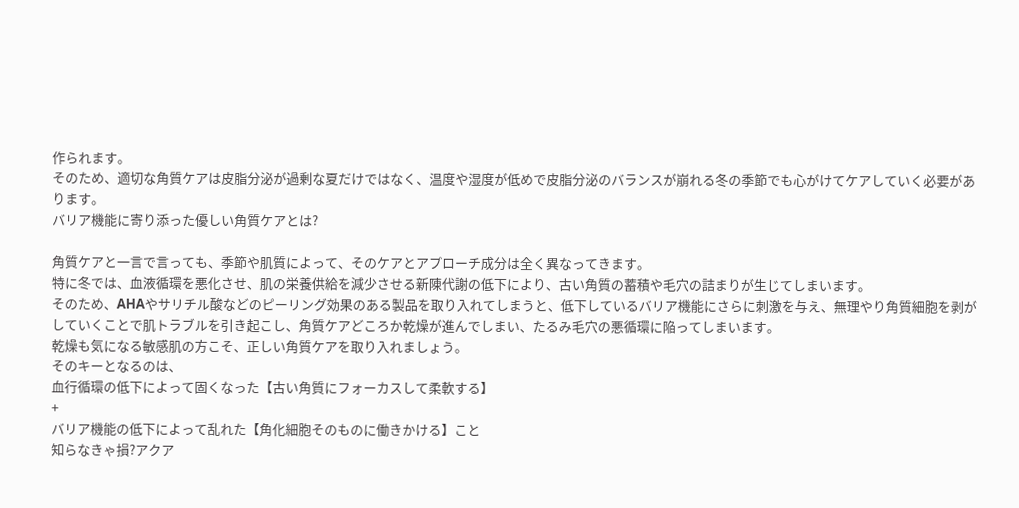作られます。
そのため、適切な角質ケアは皮脂分泌が過剰な夏だけではなく、温度や湿度が低めで皮脂分泌のバランスが崩れる冬の季節でも心がけてケアしていく必要があります。
バリア機能に寄り添った優しい角質ケアとは?

角質ケアと一言で言っても、季節や肌質によって、そのケアとアプローチ成分は全く異なってきます。
特に冬では、血液循環を悪化させ、肌の栄養供給を減少させる新陳代謝の低下により、古い角質の蓄積や毛穴の詰まりが生じてしまいます。
そのため、AHAやサリチル酸などのピーリング効果のある製品を取り入れてしまうと、低下しているバリア機能にさらに刺激を与え、無理やり角質細胞を剥がしていくことで肌トラブルを引き起こし、角質ケアどころか乾燥が進んでしまい、たるみ毛穴の悪循環に陥ってしまいます。
乾燥も気になる敏感肌の方こそ、正しい角質ケアを取り入れましょう。
そのキーとなるのは、
血行循環の低下によって固くなった【古い角質にフォーカスして柔軟する】
+
バリア機能の低下によって乱れた【角化細胞そのものに働きかける】こと
知らなきゃ損?アクア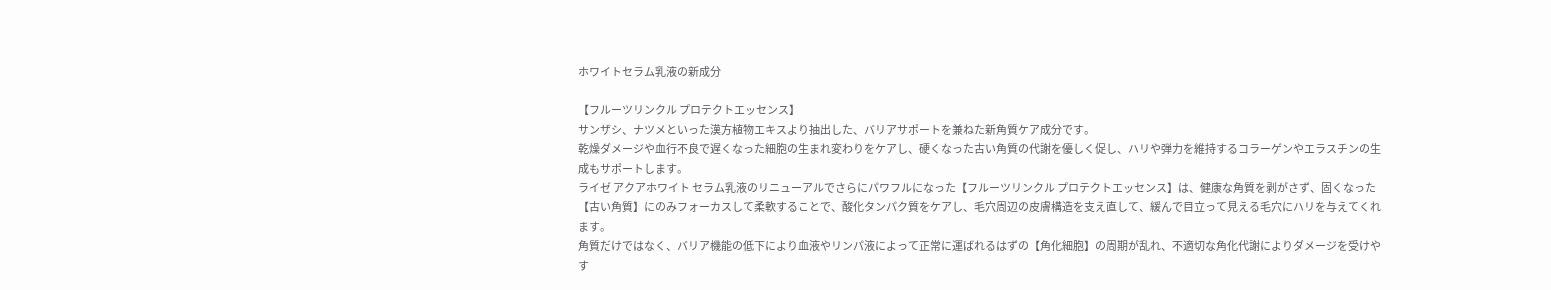ホワイトセラム乳液の新成分

【フルーツリンクル プロテクトエッセンス】
サンザシ、ナツメといった漢方植物エキスより抽出した、バリアサポートを兼ねた新角質ケア成分です。
乾燥ダメージや血行不良で遅くなった細胞の生まれ変わりをケアし、硬くなった古い角質の代謝を優しく促し、ハリや弾力を維持するコラーゲンやエラスチンの生成もサポートします。
ライゼ アクアホワイト セラム乳液のリニューアルでさらにパワフルになった【フルーツリンクル プロテクトエッセンス】は、健康な角質を剥がさず、固くなった【古い角質】にのみフォーカスして柔軟することで、酸化タンパク質をケアし、毛穴周辺の皮膚構造を支え直して、緩んで目立って見える毛穴にハリを与えてくれます。
角質だけではなく、バリア機能の低下により血液やリンパ液によって正常に運ばれるはずの【角化細胞】の周期が乱れ、不適切な角化代謝によりダメージを受けやす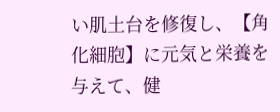い肌土台を修復し、【角化細胞】に元気と栄養を与えて、健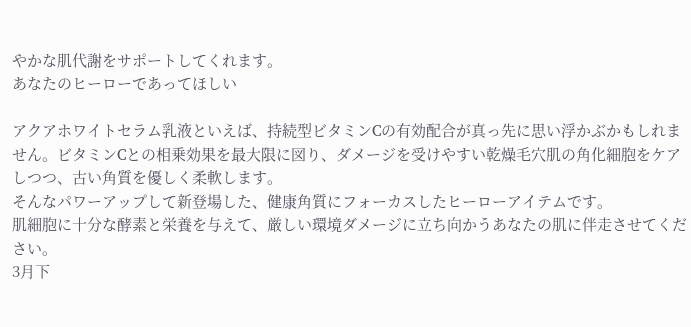やかな肌代謝をサポートしてくれます。
あなたのヒーローであってほしい

アクアホワイトセラム乳液といえば、持続型ビタミンCの有効配合が真っ先に思い浮かぶかもしれません。ビタミンCとの相乗効果を最大限に図り、ダメージを受けやすい乾燥毛穴肌の角化細胞をケアしつつ、古い角質を優しく柔軟します。
そんなパワーアップして新登場した、健康角質にフォーカスしたヒーローアイテムです。
肌細胞に十分な酵素と栄養を与えて、厳しい環境ダメージに立ち向かうあなたの肌に伴走させてください。
3月下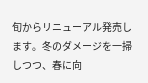旬からリニューアル発売します。冬のダメージを一掃しつつ、春に向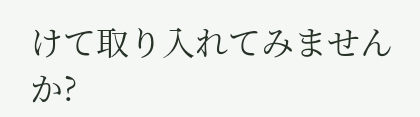けて取り入れてみませんか?